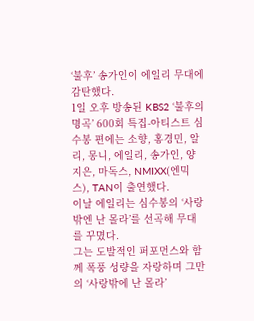‘불후’ 송가인이 에일리 무대에 감탄했다.
1일 오후 방송된 KBS2 ‘불후의 명곡’ 600회 특집-아티스트 심수봉 편에는 소향, 홍경민, 알리, 몽니, 에일리, 송가인, 양지은, 마독스, NMIXX(엔믹스), TAN이 출연했다.
이날 에일리는 심수봉의 ‘사랑밖엔 난 몰라’를 선곡해 무대를 꾸몄다.
그는 도발적인 퍼포먼스와 함께 폭풍 성량을 자랑하며 그만의 ‘사랑밖에 난 몰라’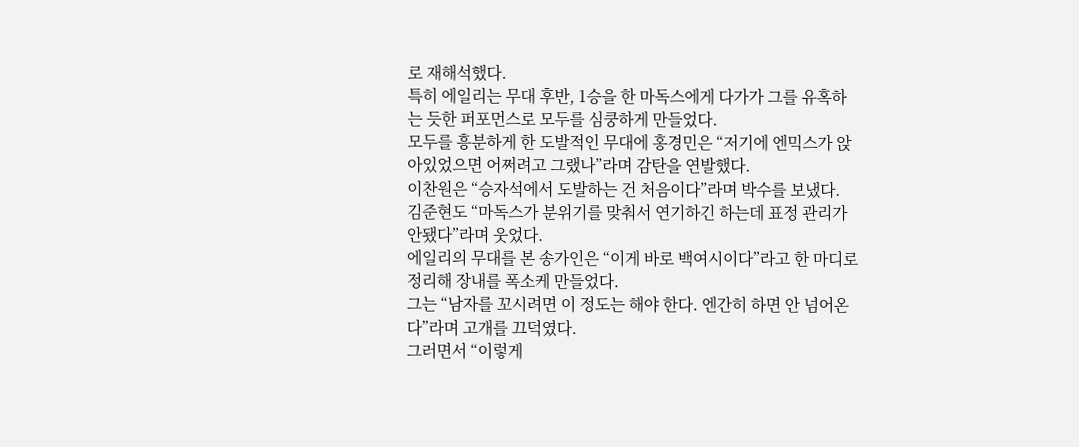로 재해석했다.
특히 에일리는 무대 후반, 1승을 한 마독스에게 다가가 그를 유혹하는 듯한 퍼포먼스로 모두를 심쿵하게 만들었다.
모두를 흥분하게 한 도발적인 무대에 홍경민은 “저기에 엔믹스가 앉아있었으면 어쩌려고 그랬나”라며 감탄을 연발했다.
이찬원은 “승자석에서 도발하는 건 처음이다”라며 박수를 보냈다.
김준현도 “마독스가 분위기를 맞춰서 연기하긴 하는데 표정 관리가 안됐다”라며 웃었다.
에일리의 무대를 본 송가인은 “이게 바로 백여시이다”라고 한 마디로 정리해 장내를 폭소케 만들었다.
그는 “남자를 꼬시려면 이 정도는 해야 한다. 엔간히 하면 안 넘어온다”라며 고개를 끄덕였다.
그러면서 “이렇게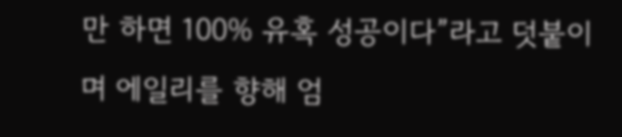만 하면 100% 유혹 성공이다”라고 덧붙이며 에일리를 향해 엄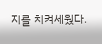지를 치켜세웠다.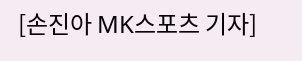[손진아 MK스포츠 기자]